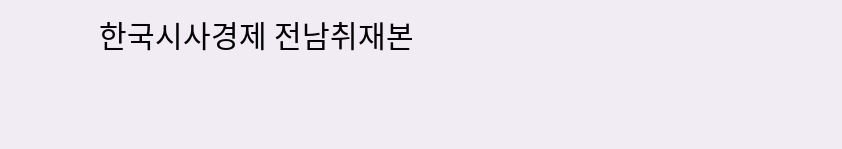한국시사경제 전남취재본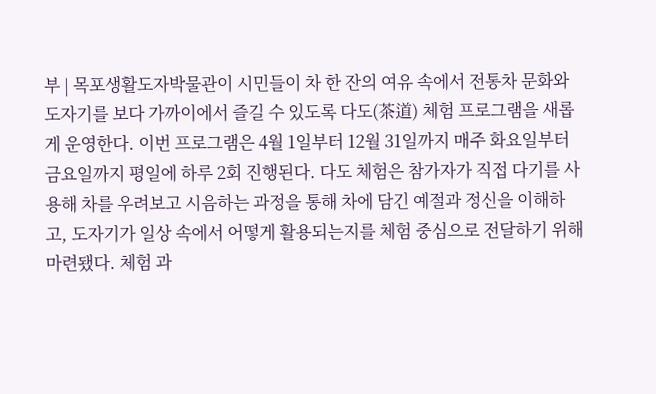부 | 목포생활도자박물관이 시민들이 차 한 잔의 여유 속에서 전통차 문화와 도자기를 보다 가까이에서 즐길 수 있도록 다도(茶道) 체험 프로그램을 새롭게 운영한다. 이번 프로그램은 4월 1일부터 12월 31일까지 매주 화요일부터 금요일까지 평일에 하루 2회 진행된다. 다도 체험은 참가자가 직접 다기를 사용해 차를 우려보고 시음하는 과정을 통해 차에 담긴 예절과 정신을 이해하고, 도자기가 일상 속에서 어떻게 활용되는지를 체험 중심으로 전달하기 위해 마련됐다. 체험 과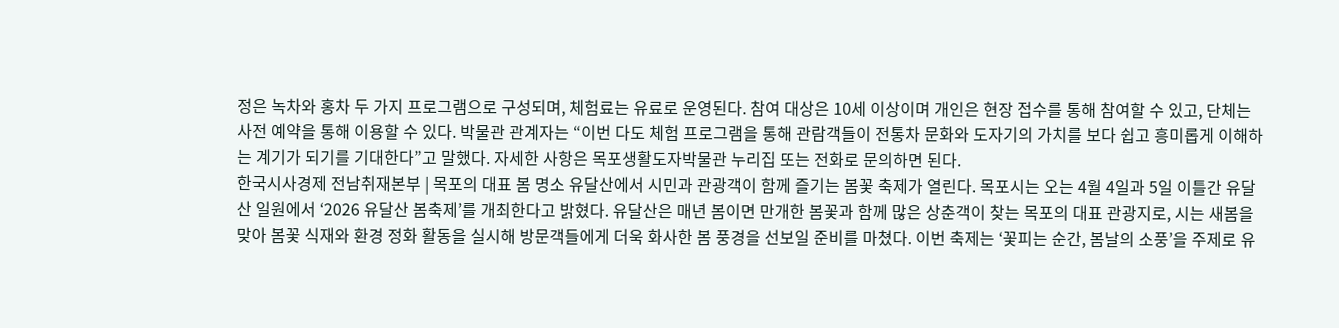정은 녹차와 홍차 두 가지 프로그램으로 구성되며, 체험료는 유료로 운영된다. 참여 대상은 10세 이상이며 개인은 현장 접수를 통해 참여할 수 있고, 단체는 사전 예약을 통해 이용할 수 있다. 박물관 관계자는 “이번 다도 체험 프로그램을 통해 관람객들이 전통차 문화와 도자기의 가치를 보다 쉽고 흥미롭게 이해하는 계기가 되기를 기대한다”고 말했다. 자세한 사항은 목포생활도자박물관 누리집 또는 전화로 문의하면 된다.
한국시사경제 전남취재본부 | 목포의 대표 봄 명소 유달산에서 시민과 관광객이 함께 즐기는 봄꽃 축제가 열린다. 목포시는 오는 4월 4일과 5일 이틀간 유달산 일원에서 ‘2026 유달산 봄축제’를 개최한다고 밝혔다. 유달산은 매년 봄이면 만개한 봄꽃과 함께 많은 상춘객이 찾는 목포의 대표 관광지로, 시는 새봄을 맞아 봄꽃 식재와 환경 정화 활동을 실시해 방문객들에게 더욱 화사한 봄 풍경을 선보일 준비를 마쳤다. 이번 축제는 ‘꽃피는 순간, 봄날의 소풍’을 주제로 유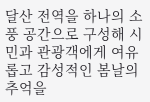달산 전역을 하나의 소풍 공간으로 구성해 시민과 관광객에게 여유롭고 감성적인 봄날의 추억을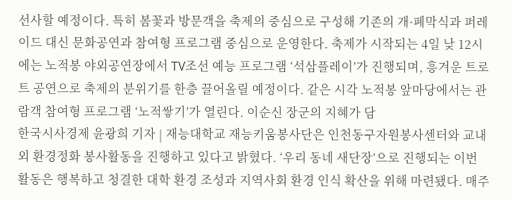선사할 예정이다. 특히 봄꽃과 방문객을 축제의 중심으로 구성해 기존의 개·폐막식과 퍼레이드 대신 문화공연과 참여형 프로그램 중심으로 운영한다. 축제가 시작되는 4일 낮 12시에는 노적봉 야외공연장에서 TV조선 예능 프로그램 ‘석삼플레이’가 진행되며, 흥겨운 트로트 공연으로 축제의 분위기를 한층 끌어올릴 예정이다. 같은 시각 노적봉 앞마당에서는 관람객 참여형 프로그램 ‘노적쌓기’가 열린다. 이순신 장군의 지혜가 담
한국시사경제 윤광희 기자 | 재능대학교 재능키움봉사단은 인천동구자원봉사센터와 교내외 환경정화 봉사활동을 진행하고 있다고 밝혔다. ‘우리 동네 새단장’으로 진행되는 이번 활동은 행복하고 청결한 대학 환경 조성과 지역사회 환경 인식 확산을 위해 마련됐다. 매주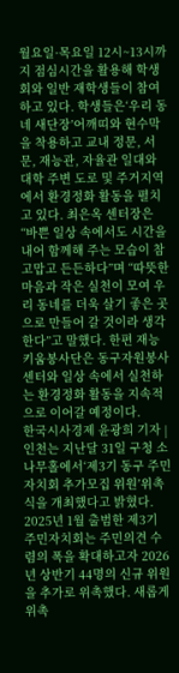월요일·목요일 12시~13시까지 점심시간을 활용해 학생회와 일반 재학생들이 참여하고 있다. 학생들은‘우리 동네 새단장’어깨띠와 현수막을 착용하고 교내 정문, 서문, 재능관, 자율관 일대와 대학 주변 도로 및 주거지역에서 환경정화 활동을 펼치고 있다. 최은옥 센터장은“바쁜 일상 속에서도 시간을 내어 함께해 주는 모습이 참 고맙고 든든하다”며 “따뜻한 마음과 작은 실천이 모여 우리 동네를 더욱 살기 좋은 곳으로 만들어 갈 것이라 생각한다”고 말했다. 한편 재능키움봉사단은 동구자원봉사센터와 일상 속에서 실천하는 환경정화 활동을 지속적으로 이어갈 예정이다.
한국시사경제 윤광희 기자 | 인천는 지난달 31일 구청 소나무홀에서‘제3기 동구 주민자치회 추가모집 위원’위촉식을 개최했다고 밝혔다. 2025년 1월 출범한 제3기 주민자치회는 주민의견 수렴의 폭을 확대하고자 2026년 상반기 44명의 신규 위원을 추가로 위촉했다. 새롭게 위촉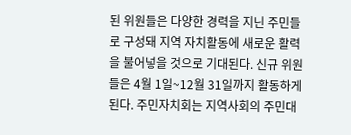된 위원들은 다양한 경력을 지닌 주민들로 구성돼 지역 자치활동에 새로운 활력을 불어넣을 것으로 기대된다. 신규 위원들은 4월 1일~12월 31일까지 활동하게 된다. 주민자치회는 지역사회의 주민대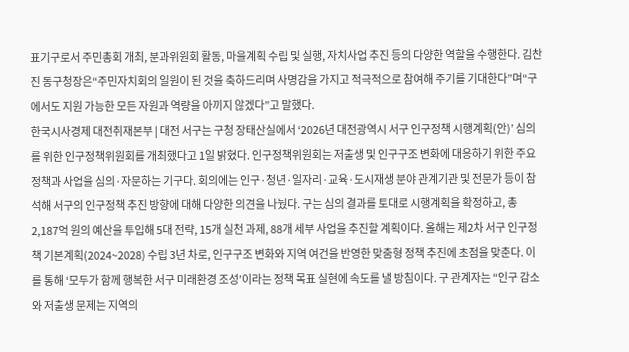표기구로서 주민총회 개최, 분과위원회 활동, 마을계획 수립 및 실행, 자치사업 추진 등의 다양한 역할을 수행한다. 김찬진 동구청장은“주민자치회의 일원이 된 것을 축하드리며 사명감을 가지고 적극적으로 참여해 주기를 기대한다”며“구에서도 지원 가능한 모든 자원과 역량을 아끼지 않겠다”고 말했다.
한국시사경제 대전취재본부 | 대전 서구는 구청 장태산실에서 ‘2026년 대전광역시 서구 인구정책 시행계획(안)’ 심의를 위한 인구정책위원회를 개최했다고 1일 밝혔다. 인구정책위원회는 저출생 및 인구구조 변화에 대응하기 위한 주요 정책과 사업을 심의·자문하는 기구다. 회의에는 인구·청년·일자리·교육·도시재생 분야 관계기관 및 전문가 등이 참석해 서구의 인구정책 추진 방향에 대해 다양한 의견을 나눴다. 구는 심의 결과를 토대로 시행계획을 확정하고, 총 2,187억 원의 예산을 투입해 5대 전략, 15개 실천 과제, 88개 세부 사업을 추진할 계획이다. 올해는 제2차 서구 인구정책 기본계획(2024~2028) 수립 3년 차로, 인구구조 변화와 지역 여건을 반영한 맞춤형 정책 추진에 초점을 맞춘다. 이를 통해 ‘모두가 함께 행복한 서구 미래환경 조성’이라는 정책 목표 실현에 속도를 낼 방침이다. 구 관계자는 “인구 감소와 저출생 문제는 지역의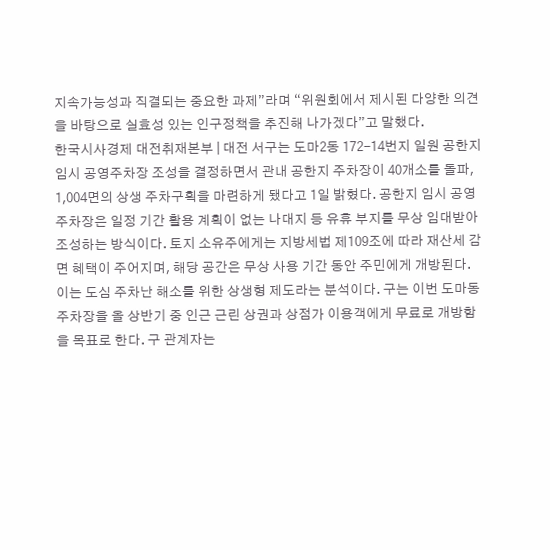지속가능성과 직결되는 중요한 과제”라며 “위원회에서 제시된 다양한 의견을 바탕으로 실효성 있는 인구정책을 추진해 나가겠다”고 말했다.
한국시사경제 대전취재본부 | 대전 서구는 도마2동 172-14번지 일원 공한지 임시 공영주차장 조성을 결정하면서 관내 공한지 주차장이 40개소를 돌파, 1,004면의 상생 주차구획을 마련하게 됐다고 1일 밝혔다. 공한지 임시 공영주차장은 일정 기간 활용 계획이 없는 나대지 등 유휴 부지를 무상 임대받아 조성하는 방식이다. 토지 소유주에게는 지방세법 제109조에 따라 재산세 감면 혜택이 주어지며, 해당 공간은 무상 사용 기간 동안 주민에게 개방된다. 이는 도심 주차난 해소를 위한 상생형 제도라는 분석이다. 구는 이번 도마동 주차장을 올 상반기 중 인근 근린 상권과 상점가 이용객에게 무료로 개방함을 목표로 한다. 구 관계자는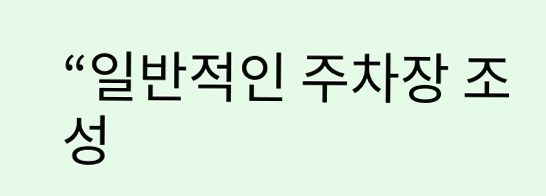“일반적인 주차장 조성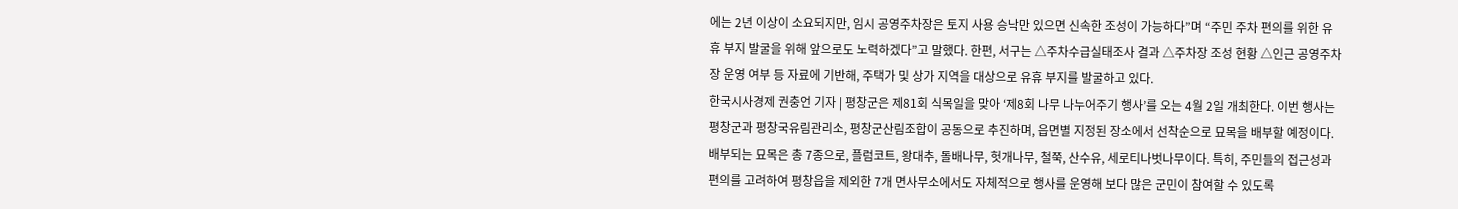에는 2년 이상이 소요되지만, 임시 공영주차장은 토지 사용 승낙만 있으면 신속한 조성이 가능하다”며 “주민 주차 편의를 위한 유휴 부지 발굴을 위해 앞으로도 노력하겠다”고 말했다. 한편, 서구는 △주차수급실태조사 결과 △주차장 조성 현황 △인근 공영주차장 운영 여부 등 자료에 기반해, 주택가 및 상가 지역을 대상으로 유휴 부지를 발굴하고 있다.
한국시사경제 권충언 기자 | 평창군은 제81회 식목일을 맞아 ‘제8회 나무 나누어주기 행사’를 오는 4월 2일 개최한다. 이번 행사는 평창군과 평창국유림관리소, 평창군산림조합이 공동으로 추진하며, 읍면별 지정된 장소에서 선착순으로 묘목을 배부할 예정이다. 배부되는 묘목은 총 7종으로, 플럼코트, 왕대추, 돌배나무, 헛개나무, 철쭉, 산수유, 세로티나벗나무이다. 특히, 주민들의 접근성과 편의를 고려하여 평창읍을 제외한 7개 면사무소에서도 자체적으로 행사를 운영해 보다 많은 군민이 참여할 수 있도록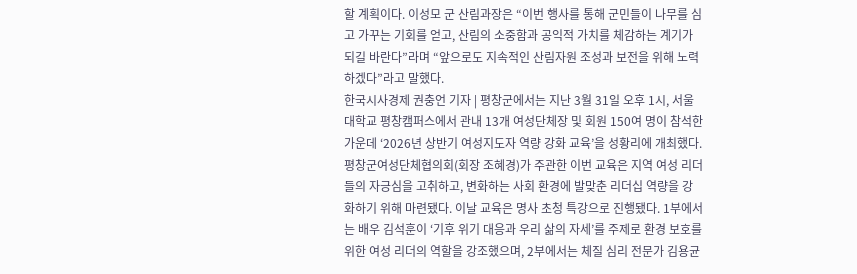할 계획이다. 이성모 군 산림과장은 “이번 행사를 통해 군민들이 나무를 심고 가꾸는 기회를 얻고, 산림의 소중함과 공익적 가치를 체감하는 계기가 되길 바란다”라며 “앞으로도 지속적인 산림자원 조성과 보전을 위해 노력하겠다”라고 말했다.
한국시사경제 권충언 기자 | 평창군에서는 지난 3월 31일 오후 1시, 서울대학교 평창캠퍼스에서 관내 13개 여성단체장 및 회원 150여 명이 참석한 가운데 ‘2026년 상반기 여성지도자 역량 강화 교육’을 성황리에 개최했다. 평창군여성단체협의회(회장 조혜경)가 주관한 이번 교육은 지역 여성 리더들의 자긍심을 고취하고, 변화하는 사회 환경에 발맞춘 리더십 역량을 강화하기 위해 마련됐다. 이날 교육은 명사 초청 특강으로 진행됐다. 1부에서는 배우 김석훈이 ‘기후 위기 대응과 우리 삶의 자세’를 주제로 환경 보호를 위한 여성 리더의 역할을 강조했으며, 2부에서는 체질 심리 전문가 김용균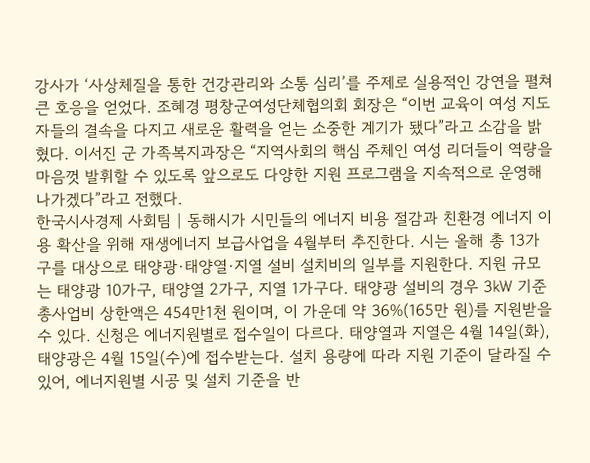강사가 ‘사상체질을 통한 건강관리와 소통 심리’를 주제로 실용적인 강연을 펼쳐 큰 호응을 얻었다. 조혜경 평창군여성단체협의회 회장은 “이번 교육이 여성 지도자들의 결속을 다지고 새로운 활력을 얻는 소중한 계기가 됐다”라고 소감을 밝혔다. 이서진 군 가족복지과장은 “지역사회의 핵심 주체인 여성 리더들이 역량을 마음껏 발휘할 수 있도록 앞으로도 다양한 지원 프로그램을 지속적으로 운영해 나가겠다”라고 전했다.
한국시사경제 사회팀 | 동해시가 시민들의 에너지 비용 절감과 친환경 에너지 이용 확산을 위해 재생에너지 보급사업을 4월부터 추진한다. 시는 올해 총 13가구를 대상으로 태양광·태양열·지열 설비 설치비의 일부를 지원한다. 지원 규모는 태양광 10가구, 태양열 2가구, 지열 1가구다. 태양광 설비의 경우 3㎾ 기준 총사업비 상한액은 454만1천 원이며, 이 가운데 약 36%(165만 원)를 지원받을 수 있다. 신청은 에너지원별로 접수일이 다르다. 태양열과 지열은 4월 14일(화), 태양광은 4월 15일(수)에 접수받는다. 설치 용량에 따라 지원 기준이 달라질 수 있어, 에너지원별 시공 및 설치 기준을 반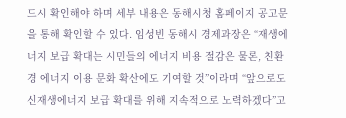드시 확인해야 하며 세부 내용은 동해시청 홈페이지 공고문을 통해 확인할 수 있다. 임성빈 동해시 경제과장은 “재생에너지 보급 확대는 시민들의 에너지 비용 절감은 물론, 친환경 에너지 이용 문화 확산에도 기여할 것”이라며 “앞으로도 신재생에너지 보급 확대를 위해 지속적으로 노력하겠다”고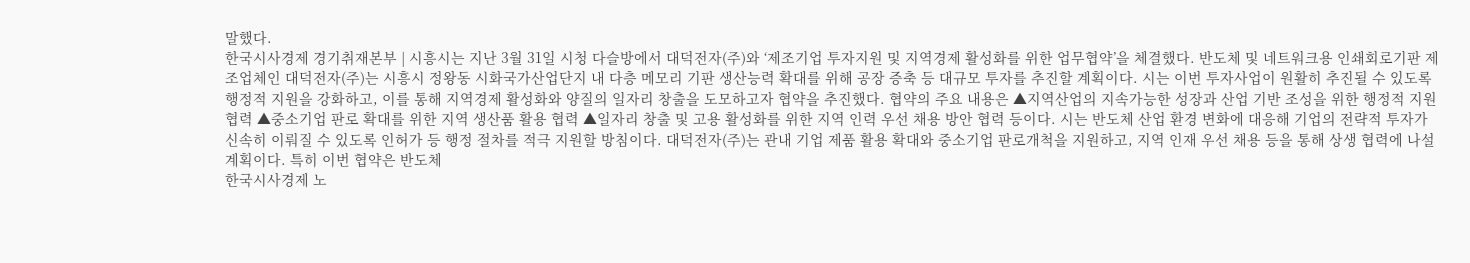말했다.
한국시사경제 경기취재본부 | 시흥시는 지난 3월 31일 시청 다슬방에서 대덕전자(주)와 ‘제조기업 투자지원 및 지역경제 활성화를 위한 업무협약’을 체결했다. 반도체 및 네트워크용 인쇄회로기판 제조업체인 대덕전자(주)는 시흥시 정왕동 시화국가산업단지 내 다층 메모리 기판 생산능력 확대를 위해 공장 증축 등 대규모 투자를 추진할 계획이다. 시는 이번 투자사업이 원활히 추진될 수 있도록 행정적 지원을 강화하고, 이를 통해 지역경제 활성화와 양질의 일자리 창출을 도모하고자 협약을 추진했다. 협약의 주요 내용은 ▲지역산업의 지속가능한 성장과 산업 기반 조성을 위한 행정적 지원 협력 ▲중소기업 판로 확대를 위한 지역 생산품 활용 협력 ▲일자리 창출 및 고용 활성화를 위한 지역 인력 우선 채용 방안 협력 등이다. 시는 반도체 산업 환경 변화에 대응해 기업의 전략적 투자가 신속히 이뤄질 수 있도록 인허가 등 행정 절차를 적극 지원할 방침이다. 대덕전자(주)는 관내 기업 제품 활용 확대와 중소기업 판로개척을 지원하고, 지역 인재 우선 채용 등을 통해 상생 협력에 나설 계획이다. 특히 이번 협약은 반도체
한국시사경제 노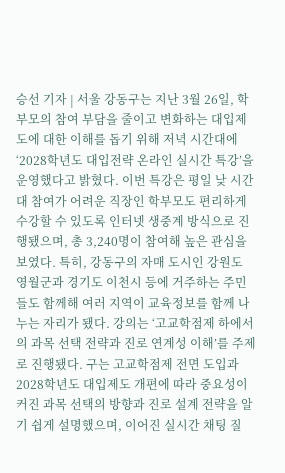승선 기자 | 서울 강동구는 지난 3월 26일, 학부모의 참여 부담을 줄이고 변화하는 대입제도에 대한 이해를 돕기 위해 저녁 시간대에 ‘2028학년도 대입전략 온라인 실시간 특강’을 운영했다고 밝혔다. 이번 특강은 평일 낮 시간대 참여가 어려운 직장인 학부모도 편리하게 수강할 수 있도록 인터넷 생중계 방식으로 진행됐으며, 총 3,240명이 참여해 높은 관심을 보였다. 특히, 강동구의 자매 도시인 강원도 영월군과 경기도 이천시 등에 거주하는 주민들도 함께해 여러 지역이 교육정보를 함께 나누는 자리가 됐다. 강의는 ‘고교학점제 하에서의 과목 선택 전략과 진로 연계성 이해’를 주제로 진행됐다. 구는 고교학점제 전면 도입과 2028학년도 대입제도 개편에 따라 중요성이 커진 과목 선택의 방향과 진로 설계 전략을 알기 쉽게 설명했으며, 이어진 실시간 채팅 질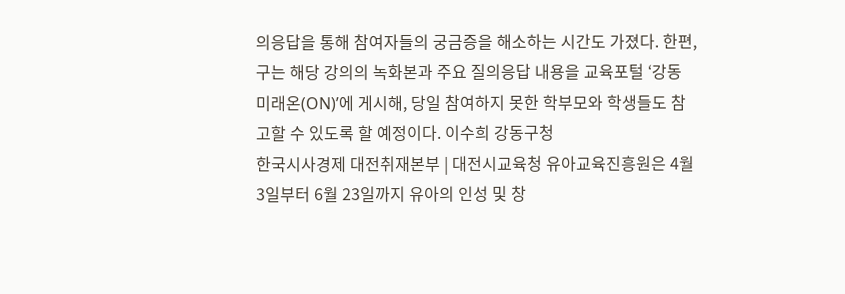의응답을 통해 참여자들의 궁금증을 해소하는 시간도 가졌다. 한편, 구는 해당 강의의 녹화본과 주요 질의응답 내용을 교육포털 ‘강동 미래온(ON)’에 게시해, 당일 참여하지 못한 학부모와 학생들도 참고할 수 있도록 할 예정이다. 이수희 강동구청
한국시사경제 대전취재본부 | 대전시교육청 유아교육진흥원은 4월 3일부터 6월 23일까지 유아의 인성 및 창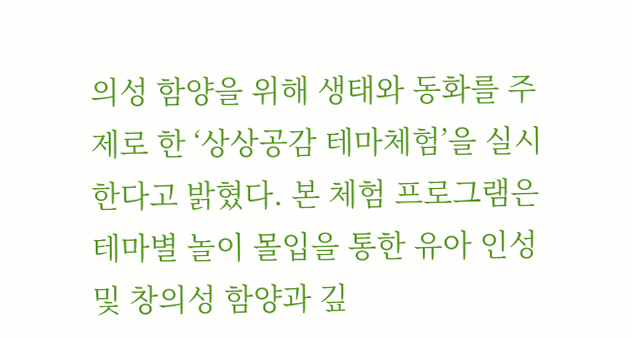의성 함양을 위해 생태와 동화를 주제로 한 ‘상상공감 테마체험’을 실시한다고 밝혔다. 본 체험 프로그램은 테마별 놀이 몰입을 통한 유아 인성 및 창의성 함양과 깊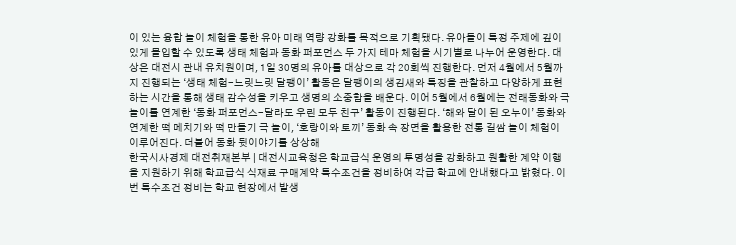이 있는 융합 놀이 체험을 통한 유아 미래 역량 강화를 목적으로 기획됐다. 유아들이 특정 주제에 깊이 있게 몰입할 수 있도록 생태 체험과 동화 퍼포먼스 두 가지 테마 체험을 시기별로 나누어 운영한다. 대상은 대전시 관내 유치원이며, 1일 30명의 유아를 대상으로 각 20회씩 진행한다. 먼저 4월에서 5월까지 진행되는 ‘생태 체험-느릿느릿 달팽이’ 활동은 달팽이의 생김새와 특징을 관찰하고 다양하게 표현하는 시간을 통해 생태 감수성을 키우고 생명의 소중함을 배운다. 이어 5월에서 6월에는 전래동화와 극 놀이를 연계한 ‘동화 퍼포먼스-달라도 우린 모두 친구’ 활동이 진행된다. ‘해와 달이 된 오누이’ 동화와 연계한 떡 메치기와 떡 만들기 극 놀이, ‘호랑이와 토끼’ 동화 속 장면을 활용한 전통 길쌈 놀이 체험이 이루어진다. 더불어 동화 뒷이야기를 상상해
한국시사경제 대전취재본부 | 대전시교육청은 학교급식 운영의 투명성을 강화하고 원활한 계약 이행을 지원하기 위해 학교급식 식재료 구매계약 특수조건을 정비하여 각급 학교에 안내했다고 밝혔다. 이번 특수조건 정비는 학교 현장에서 발생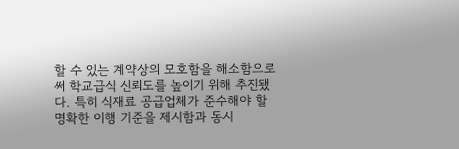할 수 있는 계약상의 모호함을 해소함으로써 학교급식 신뢰도를 높이기 위해 추진됐다. 특히 식재료 공급업체가 준수해야 할 명확한 이행 기준을 제시함과 동시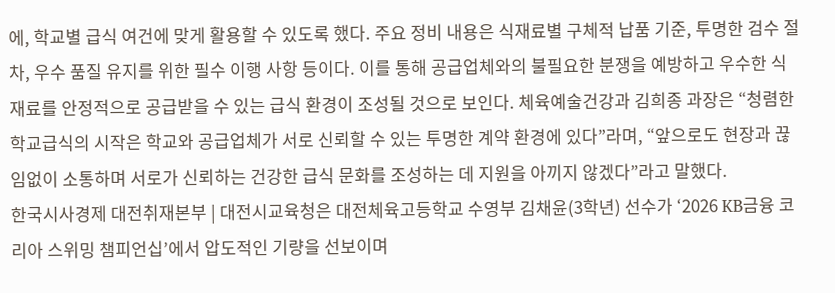에, 학교별 급식 여건에 맞게 활용할 수 있도록 했다. 주요 정비 내용은 식재료별 구체적 납품 기준, 투명한 검수 절차, 우수 품질 유지를 위한 필수 이행 사항 등이다. 이를 통해 공급업체와의 불필요한 분쟁을 예방하고 우수한 식재료를 안정적으로 공급받을 수 있는 급식 환경이 조성될 것으로 보인다. 체육예술건강과 김희종 과장은 “청렴한 학교급식의 시작은 학교와 공급업체가 서로 신뢰할 수 있는 투명한 계약 환경에 있다”라며, “앞으로도 현장과 끊임없이 소통하며 서로가 신뢰하는 건강한 급식 문화를 조성하는 데 지원을 아끼지 않겠다”라고 말했다.
한국시사경제 대전취재본부 | 대전시교육청은 대전체육고등학교 수영부 김채윤(3학년) 선수가 ‘2026 KB금융 코리아 스위밍 챔피언십’에서 압도적인 기량을 선보이며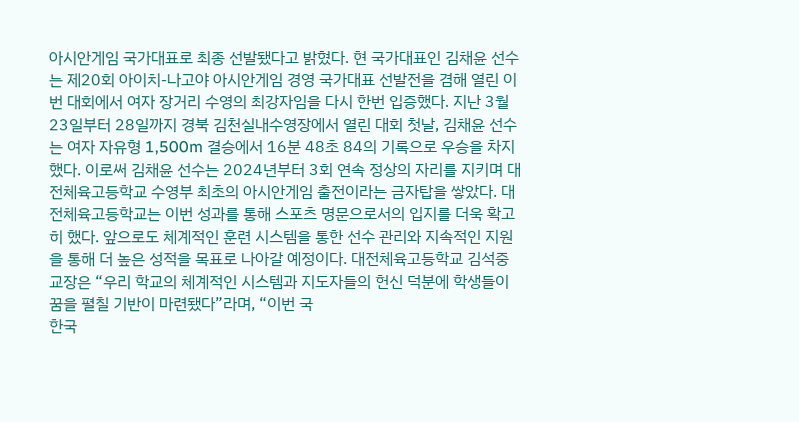아시안게임 국가대표로 최종 선발됐다고 밝혔다. 현 국가대표인 김채윤 선수는 제20회 아이치-나고야 아시안게임 경영 국가대표 선발전을 겸해 열린 이번 대회에서 여자 장거리 수영의 최강자임을 다시 한번 입증했다. 지난 3월 23일부터 28일까지 경북 김천실내수영장에서 열린 대회 첫날, 김채윤 선수는 여자 자유형 1,500m 결승에서 16분 48초 84의 기록으로 우승을 차지했다. 이로써 김채윤 선수는 2024년부터 3회 연속 정상의 자리를 지키며 대전체육고등학교 수영부 최초의 아시안게임 출전이라는 금자탑을 쌓았다. 대전체육고등학교는 이번 성과를 통해 스포츠 명문으로서의 입지를 더욱 확고히 했다. 앞으로도 체계적인 훈련 시스템을 통한 선수 관리와 지속적인 지원을 통해 더 높은 성적을 목표로 나아갈 예정이다. 대전체육고등학교 김석중 교장은 “우리 학교의 체계적인 시스템과 지도자들의 헌신 덕분에 학생들이 꿈을 펼칠 기반이 마련됐다”라며, “이번 국
한국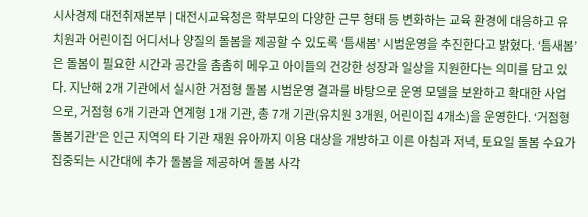시사경제 대전취재본부 | 대전시교육청은 학부모의 다양한 근무 형태 등 변화하는 교육 환경에 대응하고 유치원과 어린이집 어디서나 양질의 돌봄을 제공할 수 있도록 ‘틈새봄’ 시범운영을 추진한다고 밝혔다. ‘틈새봄’은 돌봄이 필요한 시간과 공간을 촘촘히 메우고 아이들의 건강한 성장과 일상을 지원한다는 의미를 담고 있다. 지난해 2개 기관에서 실시한 거점형 돌봄 시범운영 결과를 바탕으로 운영 모델을 보완하고 확대한 사업으로, 거점형 6개 기관과 연계형 1개 기관, 총 7개 기관(유치원 3개원, 어린이집 4개소)을 운영한다. ‘거점형 돌봄기관’은 인근 지역의 타 기관 재원 유아까지 이용 대상을 개방하고 이른 아침과 저녁, 토요일 돌봄 수요가 집중되는 시간대에 추가 돌봄을 제공하여 돌봄 사각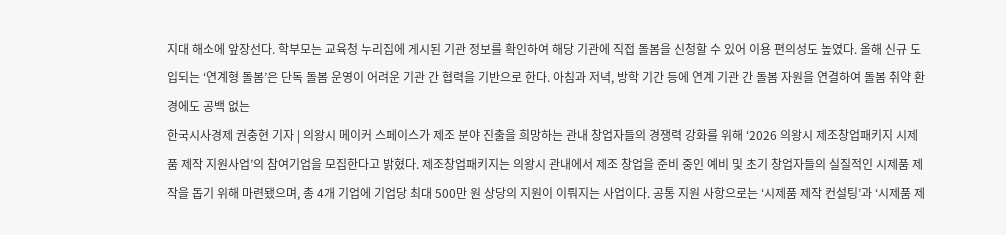지대 해소에 앞장선다. 학부모는 교육청 누리집에 게시된 기관 정보를 확인하여 해당 기관에 직접 돌봄을 신청할 수 있어 이용 편의성도 높였다. 올해 신규 도입되는 ‘연계형 돌봄’은 단독 돌봄 운영이 어려운 기관 간 협력을 기반으로 한다. 아침과 저녁, 방학 기간 등에 연계 기관 간 돌봄 자원을 연결하여 돌봄 취약 환경에도 공백 없는
한국시사경제 권충현 기자 | 의왕시 메이커 스페이스가 제조 분야 진출을 희망하는 관내 창업자들의 경쟁력 강화를 위해 ‘2026 의왕시 제조창업패키지 시제품 제작 지원사업’의 참여기업을 모집한다고 밝혔다. 제조창업패키지는 의왕시 관내에서 제조 창업을 준비 중인 예비 및 초기 창업자들의 실질적인 시제품 제작을 돕기 위해 마련됐으며, 총 4개 기업에 기업당 최대 500만 원 상당의 지원이 이뤄지는 사업이다. 공통 지원 사항으로는 ‘시제품 제작 컨설팅’과 ‘시제품 제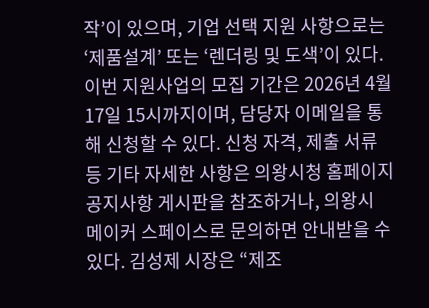작’이 있으며, 기업 선택 지원 사항으로는 ‘제품설계’ 또는 ‘렌더링 및 도색’이 있다. 이번 지원사업의 모집 기간은 2026년 4월 17일 15시까지이며, 담당자 이메일을 통해 신청할 수 있다. 신청 자격, 제출 서류 등 기타 자세한 사항은 의왕시청 홈페이지 공지사항 게시판을 참조하거나, 의왕시 메이커 스페이스로 문의하면 안내받을 수 있다. 김성제 시장은 “제조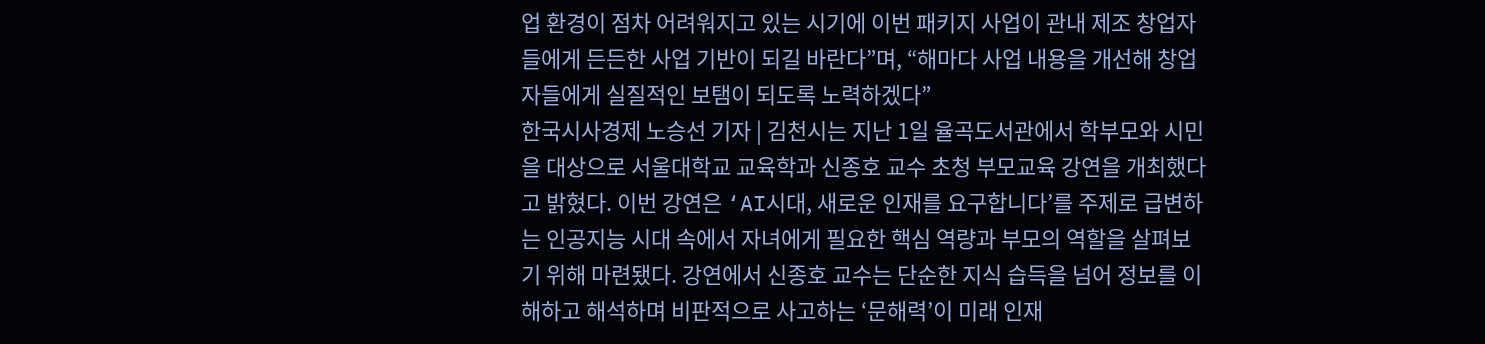업 환경이 점차 어려워지고 있는 시기에 이번 패키지 사업이 관내 제조 창업자들에게 든든한 사업 기반이 되길 바란다”며, “해마다 사업 내용을 개선해 창업자들에게 실질적인 보탬이 되도록 노력하겠다”
한국시사경제 노승선 기자 | 김천시는 지난 1일 율곡도서관에서 학부모와 시민을 대상으로 서울대학교 교육학과 신종호 교수 초청 부모교육 강연을 개최했다고 밝혔다. 이번 강연은 ‘AI시대, 새로운 인재를 요구합니다’를 주제로 급변하는 인공지능 시대 속에서 자녀에게 필요한 핵심 역량과 부모의 역할을 살펴보기 위해 마련됐다. 강연에서 신종호 교수는 단순한 지식 습득을 넘어 정보를 이해하고 해석하며 비판적으로 사고하는 ‘문해력’이 미래 인재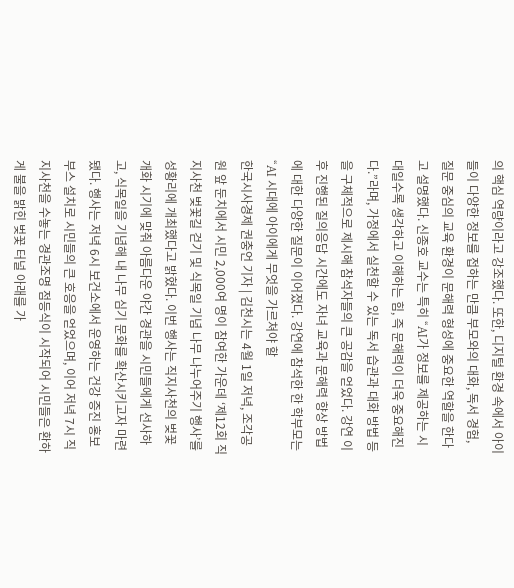의 핵심 역량이라고 강조했다. 또한, 디지털 환경 속에서 아이들이 다양한 정보를 접하는 만큼 부모와의 대화, 독서 경험, 질문 중심의 교육 환경이 문해력 형성에 중요한 역할을 한다고 설명했다. 신종호 교수는 특히 “AI가 정보를 제공하는 시대일수록 생각하고 이해하는 힘, 즉 문해력이 더욱 중요해진다.”라며, 가정에서 실천할 수 있는 독서 습관과 대화 방법 등을 구체적으로 제시해 참석자들의 큰 공감을 얻었다. 강연 이후 진행된 질의응답 시간에도 자녀 교육과 문해력 향상 방법에 대한 다양한 질문이 이어졌다. 강연에 참석한 한 학부모는 “AI 시대에 아이에게 무엇을 가르쳐야 할
한국시사경제 권충언 기자 | 김천시는 4월 1일 저녁, 조각공원 앞 둔치에서 시민 2,000여 명이 참여한 가운데 ‘제12회 직지사천 벚꽃길 걷기 및 식목일 기념 나무 나누어주기 행사’를 성황리에 개최했다고 밝혔다. 이번 행사는 직지사천의 벚꽃 개화 시기에 맞춰 아름다운 야간 경관을 시민들에게 선사하고, 식목일을 기념해 내 나무 심기 문화를 확산시키고자 마련됐다. 행사는 저녁 6시 보건소에서 운영하는 건강 증진 홍보 부스 설치로 시민들의 큰 호응을 얻었으며, 이어 저녁 7시 직지사천을 수놓는 경관조명 점등식이 시작되어 시민들은 환하게 불을 밝힌 벚꽃 터널 아래를 가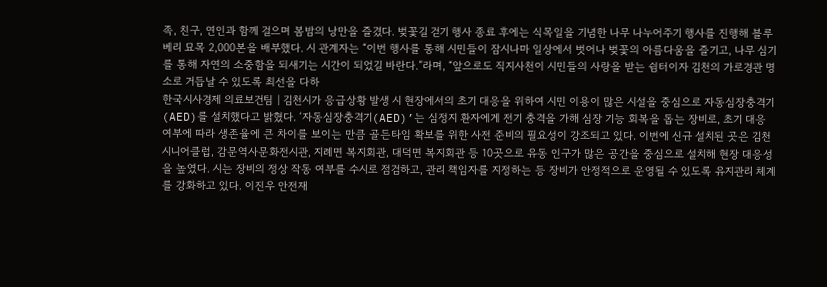족, 친구, 연인과 함께 걸으며 봄밤의 낭만을 즐겼다. 벚꽃길 걷기 행사 종료 후에는 식목일을 기념한 나무 나누어주기 행사를 진행해 블루베리 묘목 2,000본을 배부했다. 시 관계자는 “이번 행사를 통해 시민들이 잠시나마 일상에서 벗어나 벚꽃의 아름다움을 즐기고, 나무 심기를 통해 자연의 소중함을 되새기는 시간이 되었길 바란다.”라며, “앞으로도 직지사천이 시민들의 사랑을 받는 쉼터이자 김천의 가로경관 명소로 거듭날 수 있도록 최선을 다하
한국시사경제 의료보건팀 | 김천시가 응급상황 발생 시 현장에서의 초기 대응을 위하여 시민 이용이 많은 시설을 중심으로 자동심장충격기(AED)를 설치했다고 밝혔다. ‘자동심장충격기(AED)’는 심정지 환자에게 전기 충격을 가해 심장 기능 회복을 돕는 장비로, 초기 대응 여부에 따라 생존율에 큰 차이를 보이는 만큼 골든타임 확보를 위한 사전 준비의 필요성이 강조되고 있다. 이번에 신규 설치된 곳은 김천시니어클럽, 감문역사문화전시관, 지례면 복지회관, 대덕면 복지회관 등 10곳으로 유동 인구가 많은 공간을 중심으로 설치해 현장 대응성을 높였다. 시는 장비의 정상 작동 여부를 수시로 점검하고, 관리 책임자를 지정하는 등 장비가 안정적으로 운영될 수 있도록 유지관리 체계를 강화하고 있다. 이진우 안전재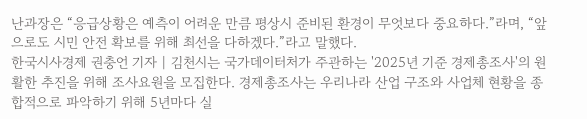난과장은 “응급상황은 예측이 어려운 만큼 평상시 준비된 환경이 무엇보다 중요하다.”라며, “앞으로도 시민 안전 확보를 위해 최선을 다하겠다.”라고 말했다.
한국시사경제 권충언 기자 | 김천시는 국가데이터처가 주관하는 '2025년 기준 경제총조사'의 원활한 추진을 위해 조사요원을 모집한다. 경제총조사는 우리나라 산업 구조와 사업체 현황을 종합적으로 파악하기 위해 5년마다 실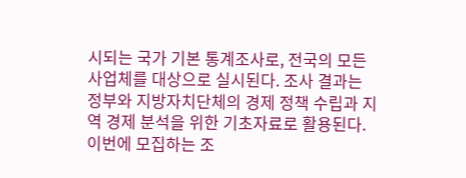시되는 국가 기본 통계조사로, 전국의 모든 사업체를 대상으로 실시된다. 조사 결과는 정부와 지방자치단체의 경제 정책 수립과 지역 경제 분석을 위한 기초자료로 활용된다. 이번에 모집하는 조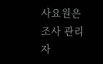사요원은 조사 관리자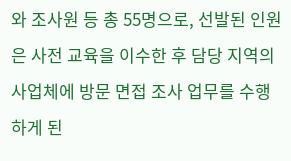와 조사원 등 총 55명으로, 선발된 인원은 사전 교육을 이수한 후 담당 지역의 사업체에 방문 면접 조사 업무를 수행하게 된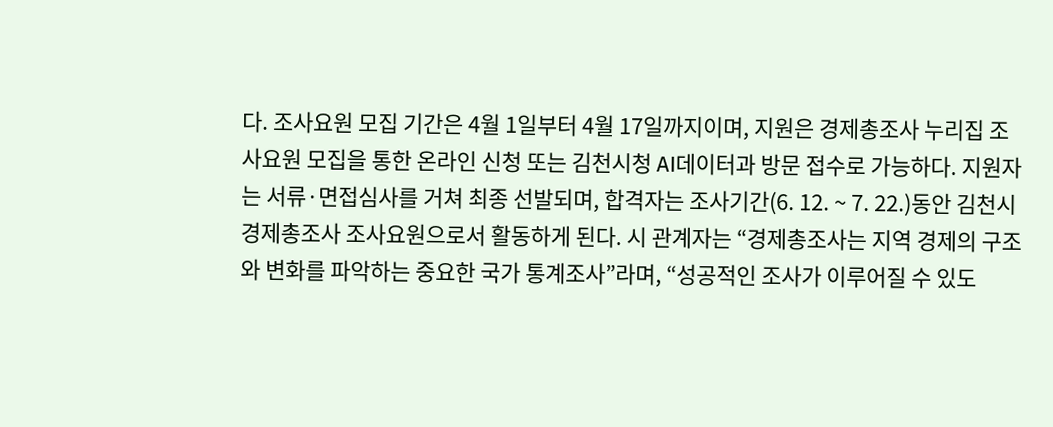다. 조사요원 모집 기간은 4월 1일부터 4월 17일까지이며, 지원은 경제총조사 누리집 조사요원 모집을 통한 온라인 신청 또는 김천시청 AI데이터과 방문 접수로 가능하다. 지원자는 서류·면접심사를 거쳐 최종 선발되며, 합격자는 조사기간(6. 12. ~ 7. 22.)동안 김천시 경제총조사 조사요원으로서 활동하게 된다. 시 관계자는 “경제총조사는 지역 경제의 구조와 변화를 파악하는 중요한 국가 통계조사”라며, “성공적인 조사가 이루어질 수 있도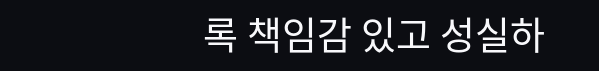록 책임감 있고 성실하